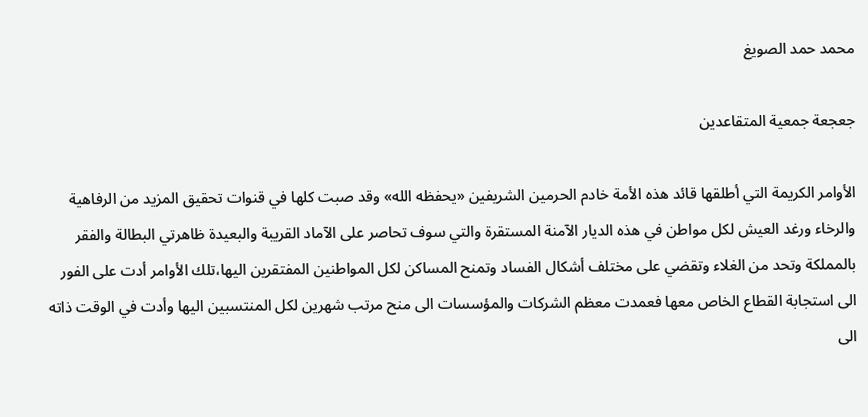محمد حمد الصويغ

جعجعة جمعية المتقاعدين

الأوامر الكريمة التي أطلقها قائد هذه الأمة خادم الحرمين الشريفين «يحفظه الله» وقد صبت كلها في قنوات تحقيق المزيد من الرفاهية والرخاء ورغد العيش لكل مواطن في هذه الديار الآمنة المستقرة والتي سوف تحاصر على الآماد القريبة والبعيدة ظاهرتي البطالة والفقر بالمملكة وتحد من الغلاء وتقضي على مختلف أشكال الفساد وتمنح المساكن لكل المواطنين المفتقرين اليها،تلك الأوامر أدت على الفور الى استجابة القطاع الخاص معها فعمدت معظم الشركات والمؤسسات الى منح مرتب شهرين لكل المنتسبين اليها وأدت في الوقت ذاته الى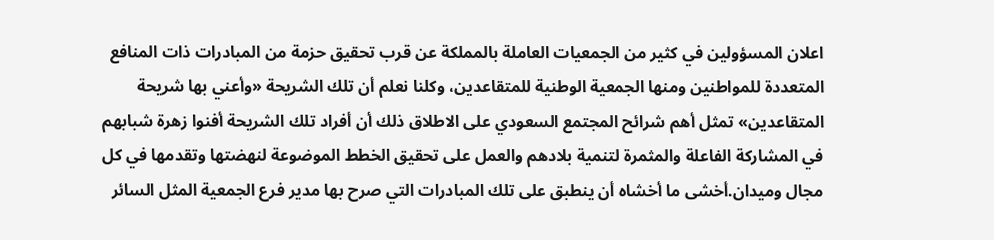اعلان المسؤولين في كثير من الجمعيات العاملة بالمملكة عن قرب تحقيق حزمة من المبادرات ذات المنافع المتعددة للمواطنين ومنها الجمعية الوطنية للمتقاعدين، وكلنا نعلم أن تلك الشريحة «وأعني بها شريحة المتقاعدين» تمثل أهم شرائح المجتمع السعودي على الاطلاق ذلك أن أفراد تلك الشريحة أفنوا زهرة شبابهم في المشاركة الفاعلة والمثمرة لتنمية بلادهم والعمل على تحقيق الخطط الموضوعة لنهضتها وتقدمها في كل مجال وميدان.أخشى ما أخشاه أن ينطبق على تلك المبادرات التي صرح بها مدير فرع الجمعية المثل السائر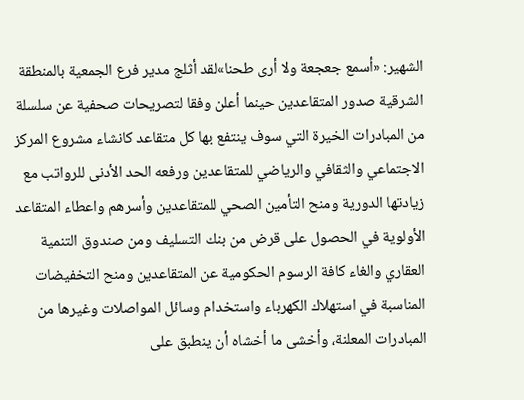الشهير: «أسمع جعجعة ولا أرى طحنا»لقد أثلج مدير فرع الجمعية بالمنطقة الشرقية صدور المتقاعدين حينما أعلن وفقا لتصريحات صحفية عن سلسلة من المبادرات الخيرة التي سوف ينتفع بها كل متقاعد كانشاء مشروع المركز الاجتماعي والثقافي والرياضي للمتقاعدين ورفعه الحد الأدنى للرواتب مع زيادتها الدورية ومنح التأمين الصحي للمتقاعدين وأسرهم واعطاء المتقاعد الأولوية في الحصول على قرض من بنك التسليف ومن صندوق التنمية العقاري والغاء كافة الرسوم الحكومية عن المتقاعدين ومنح التخفيضات المناسبة في استهلاك الكهرباء واستخدام وسائل المواصلات وغيرها من المبادرات المعلنة، وأخشى ما أخشاه أن ينطبق على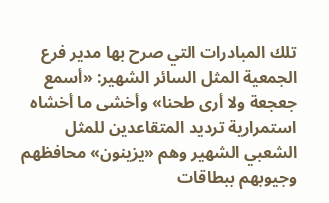تلك المبادرات التي صرح بها مدير فرع الجمعية المثل السائر الشهير: «أسمع جعجعة ولا أرى طحنا» وأخشى ما أخشاه استمرارية ترديد المتقاعدين للمثل الشعبي الشهير وهم «يزينون» محافظهم وجيوبهم ببطاقات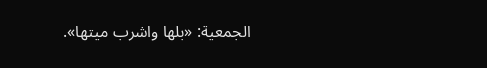الجمعية: «بلها واشرب ميتها».